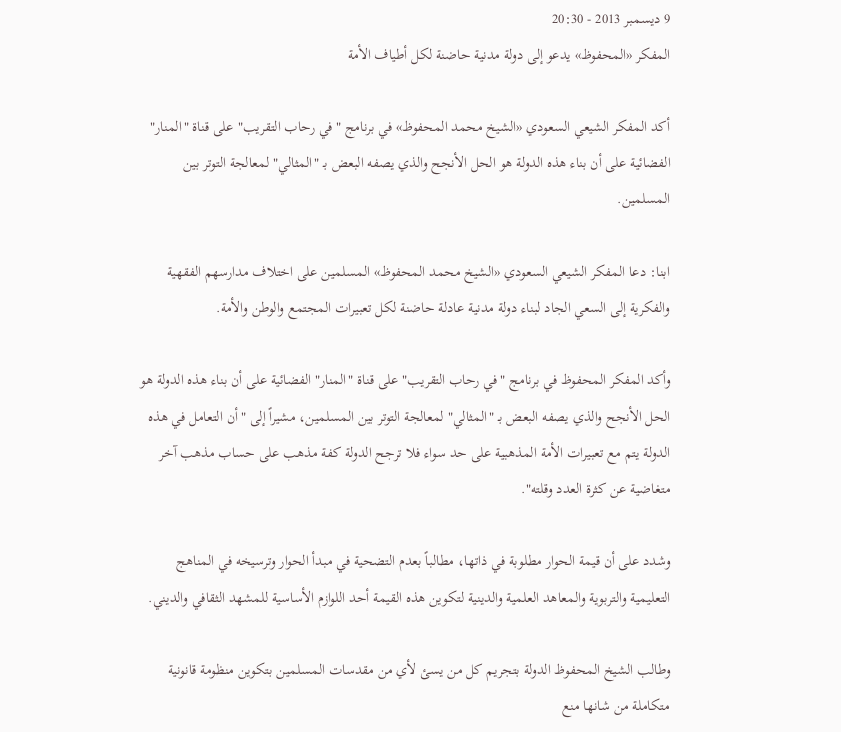9 ديسمبر 2013 - 20:30
المفكر «المحفوظ» يدعو إلى دولة مدنية حاضنة لكل أطياف الأمة

أكد المفكر الشيعي السعودي «الشيخ محمد المحفوظ» في برنامج "في رحاب التقريب" على قناة "المنار" الفضائية على أن بناء هذه الدولة هو الحل الأنجح والذي يصفه البعض بـ "المثالي" لمعالجة التوتر بين المسلمين.

ابنا: دعا المفكر الشيعي السعودي «الشيخ محمد المحفوظ» المسلمين على اختلاف مدارسهم الفقهية والفكرية إلى السعي الجاد لبناء دولة مدنية عادلة حاضنة لكل تعبيرات المجتمع والوطن والأمة.

وأكد المفكر المحفوظ في برنامج "في رحاب التقريب" على قناة "المنار" الفضائية على أن بناء هذه الدولة هو الحل الأنجح والذي يصفه البعض بـ "المثالي" لمعالجة التوتر بين المسلمين، مشيراً إلى "أن التعامل في هذه الدولة يتم مع تعبيرات الأمة المذهبية على حد سواء فلا ترجح الدولة كفة مذهب على حساب مذهب آخر متغاضية عن كثرة العدد وقلته".

وشدد على أن قيمة الحوار مطلوبة في ذاتها، مطالباً بعدم التضحية في مبدأ الحوار وترسيخه في المناهج التعليمية والتربوية والمعاهد العلمية والدينية لتكوين هذه القيمة أحد اللوازم الأساسية للمشهد الثقافي والديني.

وطالب الشيخ المحفوظ الدولة بتجريم كل من يسئ لأي من مقدسات المسلمين بتكوين منظومة قانونية متكاملة من شانها منع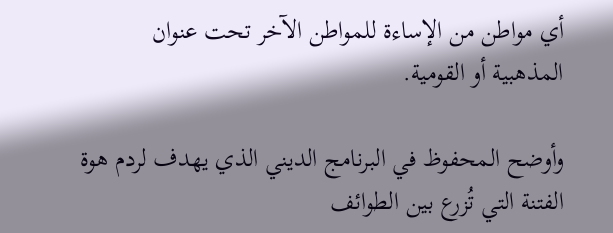أي مواطن من الإساءة للمواطن الآخر تحت عنوان المذهبية أو القومية.

وأوضح المحفوظ في البرنامج الديني الذي يهدف لردم هوة الفتنة التي تُزرع بين الطوائف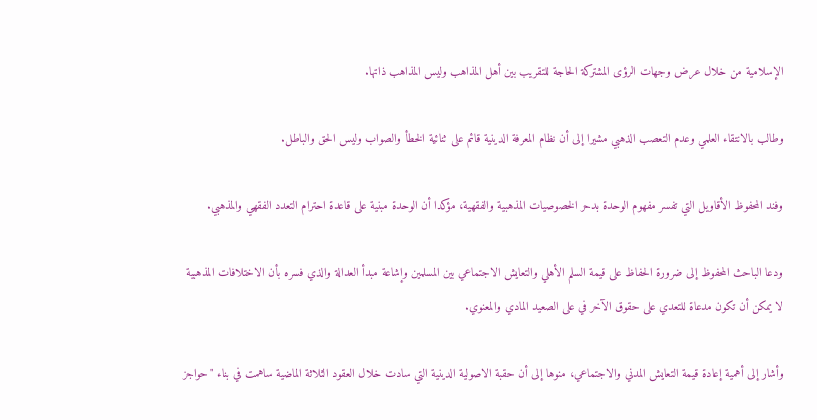الإسلامية من خلال عرض وجهات الرؤى المشتركة الحاجة للتقريب بين أهل المذاهب وليس المذاهب ذاتها.

وطالب بالانتقاء العلمي وعدم التعصب الذهبي مشيرا إلى أن نظام المعرفة الدينية قائم على ثنائية الخطأ والصواب وليس الحق والباطل.

وفند المحفوظ الأقاويل التي تفسر مفهوم الوحدة بدحر الخصوصيات المذهبية والفقهية، مؤكدا أن الوحدة مبنية على قاعدة احترام التعدد الفقهي والمذهبي.

ودعا الباحث المحفوظ إلى ضرورة الحفاظ على قيمة السلم الأهلي والتعايش الاجتماعي بين المسلمين وإشاعة مبدأ العدالة والذي فسره بأن الاختلافات المذهبية لا يمكن أن تكون مدعاة للتعدي على حقوق الآخر في على الصعيد المادي والمعنوي.

وأشار إلى أهمية إعادة قيمة التعايش المدني والاجتماعي، منوها إلى أن حقبة الاصولية الدينية التي سادت خلال العقود الثلاثة الماضية ساهمت في بناء "حواجز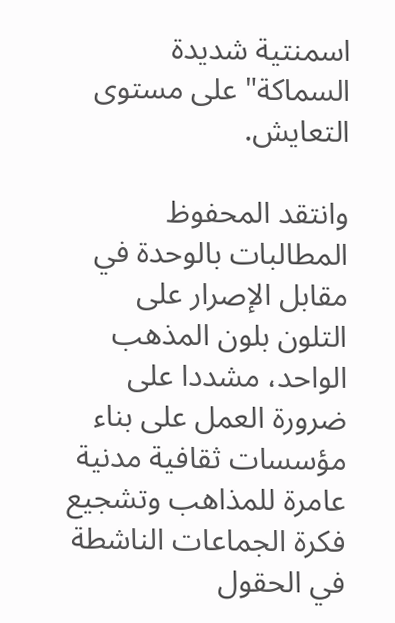اسمنتية شديدة السماكة" على مستوى التعايش.

وانتقد المحفوظ المطالبات بالوحدة في مقابل الإصرار على التلون بلون المذهب الواحد، مشددا على ضرورة العمل على بناء مؤسسات ثقافية مدنية عامرة للمذاهب وتشجيع فكرة الجماعات الناشطة في الحقول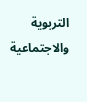التربوية والاجتماعية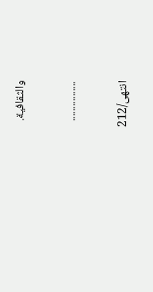والثقافية.

................

انتهی/212